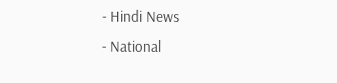- Hindi News
- National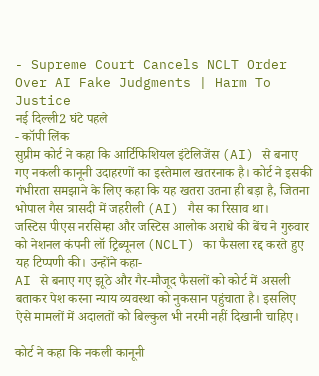- Supreme Court Cancels NCLT Order Over AI Fake Judgments | Harm To Justice
नई दिल्ली2 घंटे पहले
- कॉपी लिंक
सुप्रीम कोर्ट ने कहा कि आर्टिफिशियल इंटेलिजेंस (AI) से बनाए गए नकली कानूनी उदाहरणों का इस्तेमाल खतरनाक है। कोर्ट ने इसकी गंभीरता समझाने के लिए कहा कि यह खतरा उतना ही बड़ा है, जितना भोपाल गैस त्रासदी में जहरीली (AI) गैस का रिसाव था।
जस्टिस पीएस नरसिम्हा और जस्टिस आलोक अराधे की बेंच ने गुरुवार को नेशनल कंपनी लॉ ट्रिब्यूनल (NCLT) का फैसला रद्द करते हुए यह टिप्पणी की। उन्होंने कहा-
AI से बनाए गए झूठे और गैर-मौजूद फैसलों को कोर्ट में असली बताकर पेश करना न्याय व्यवस्था को नुकसान पहुंचाता है। इसलिए ऐसे मामलों में अदालतों को बिल्कुल भी नरमी नहीं दिखानी चाहिए।

कोर्ट ने कहा कि नकली कानूनी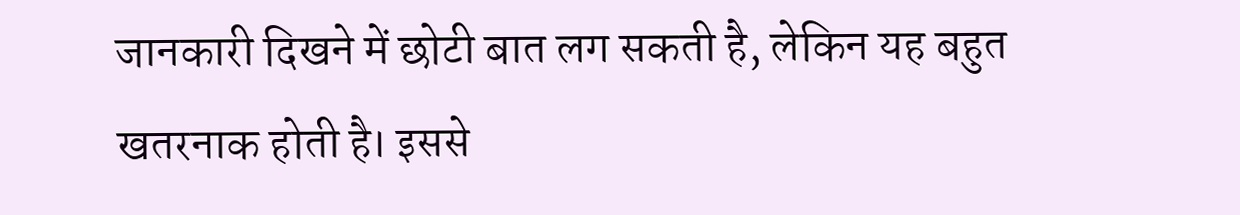जानकारी दिखने में छोटी बात लग सकती है, लेकिन यह बहुत खतरनाक होती है। इससे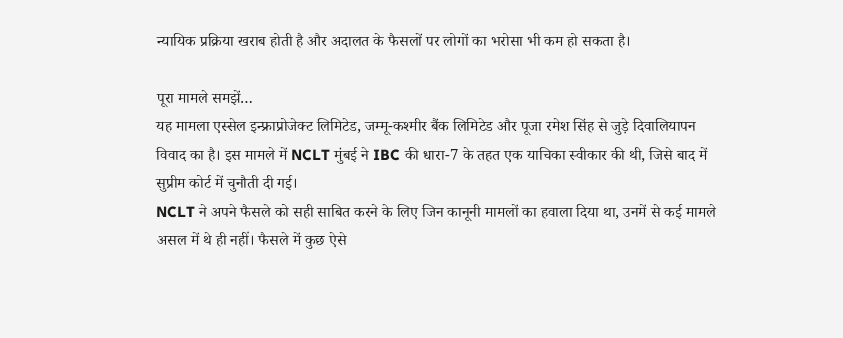न्यायिक प्रक्रिया खराब होती है और अदालत के फैसलों पर लोगों का भरोसा भी कम हो सकता है।

पूरा मामले समझें…
यह मामला एस्सेल इन्फ्राप्रोजेक्ट लिमिटेड, जम्मू-कश्मीर बैंक लिमिटेड और पूजा रमेश सिंह से जुड़े दिवालियापन विवाद का है। इस मामले में NCLT मुंबई ने IBC की धारा-7 के तहत एक याचिका स्वीकार की थी, जिसे बाद में सुप्रीम कोर्ट में चुनौती दी गई।
NCLT ने अपने फैसले को सही साबित करने के लिए जिन कानूनी मामलों का हवाला दिया था, उनमें से कई मामले असल में थे ही नहीं। फैसले में कुछ ऐसे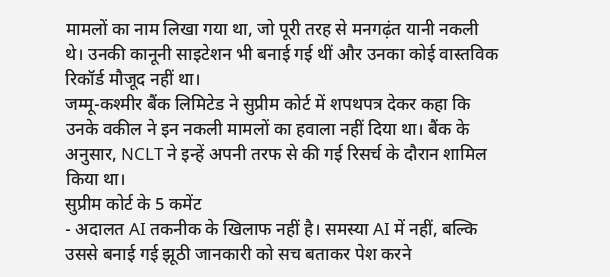मामलों का नाम लिखा गया था, जो पूरी तरह से मनगढ़ंत यानी नकली थे। उनकी कानूनी साइटेशन भी बनाई गई थीं और उनका कोई वास्तविक रिकॉर्ड मौजूद नहीं था।
जम्मू-कश्मीर बैंक लिमिटेड ने सुप्रीम कोर्ट में शपथपत्र देकर कहा कि उनके वकील ने इन नकली मामलों का हवाला नहीं दिया था। बैंक के अनुसार, NCLT ने इन्हें अपनी तरफ से की गई रिसर्च के दौरान शामिल किया था।
सुप्रीम कोर्ट के 5 कमेंट
- अदालत AI तकनीक के खिलाफ नहीं है। समस्या AI में नहीं, बल्कि उससे बनाई गई झूठी जानकारी को सच बताकर पेश करने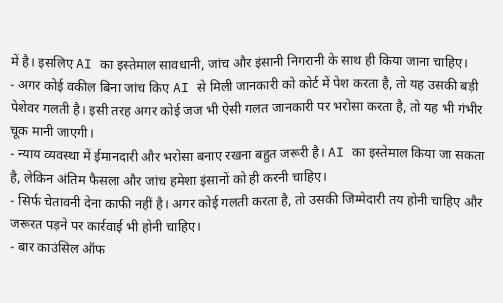में है। इसलिए AI का इस्तेमाल सावधानी, जांच और इंसानी निगरानी के साथ ही किया जाना चाहिए।
- अगर कोई वकील बिना जांच किए AI से मिली जानकारी को कोर्ट में पेश करता है, तो यह उसकी बड़ी पेशेवर गलती है। इसी तरह अगर कोई जज भी ऐसी गलत जानकारी पर भरोसा करता है, तो यह भी गंभीर चूक मानी जाएगी।
- न्याय व्यवस्था में ईमानदारी और भरोसा बनाए रखना बहुत जरूरी है। AI का इस्तेमाल किया जा सकता है, लेकिन अंतिम फैसला और जांच हमेशा इंसानों को ही करनी चाहिए।
- सिर्फ चेतावनी देना काफी नहीं है। अगर कोई गलती करता है, तो उसकी जिम्मेदारी तय होनी चाहिए और जरूरत पड़ने पर कार्रवाई भी होनी चाहिए।
- बार काउंसिल ऑफ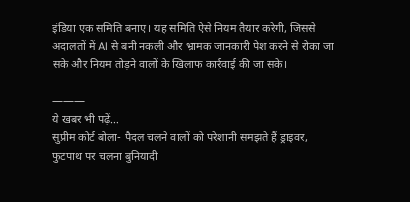इंडिया एक समिति बनाए। यह समिति ऐसे नियम तैयार करेगी, जिससे अदालतों में AI से बनी नकली और भ्रामक जानकारी पेश करने से रोका जा सके और नियम तोड़ने वालों के खिलाफ कार्रवाई की जा सके।

———
ये खबर भी पढ़ें…
सुप्रीम कोर्ट बोला- पैदल चलने वालों को परेशानी समझते हैं ड्राइवर, फुटपाथ पर चलना बुनियादी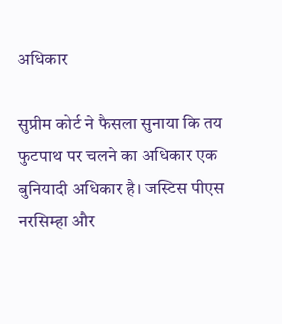अधिकार

सुप्रीम कोर्ट ने फैसला सुनाया कि तय फुटपाथ पर चलने का अधिकार एक बुनियादी अधिकार है। जस्टिस पीएस नरसिम्हा और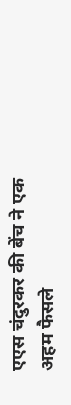एएस चंदुरकर की बेंच ने एक अहम फैसले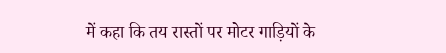में कहा कि तय रास्तों पर मोटर गाड़ियों के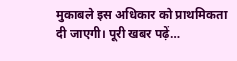मुकाबले इस अधिकार को प्राथमिकता दी जाएगी। पूरी खबर पढ़ें…